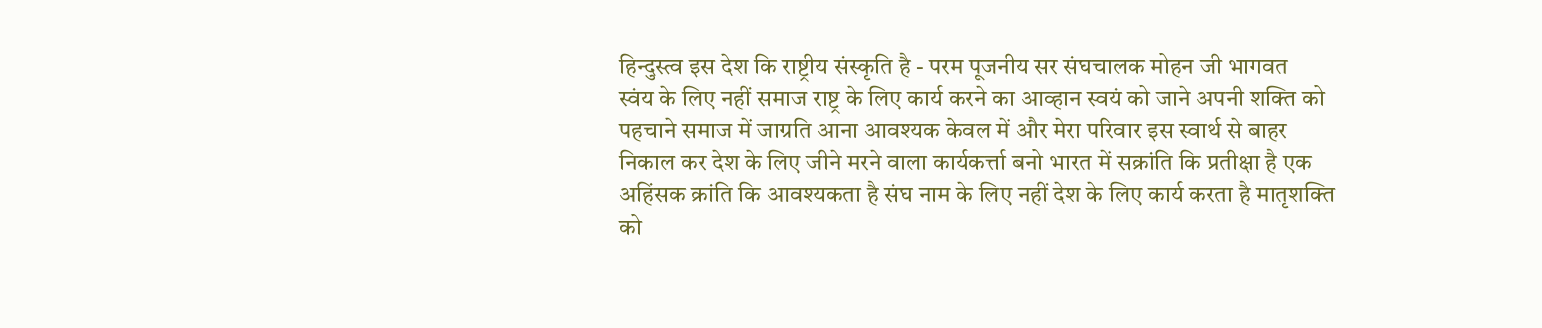हिन्दुस्त्व इस देश कि राष्ट्रीय संस्कृति है - परम पूजनीय सर संघचालक मोहन जी भागवत
स्वंय के लिए नहीं समाज राष्ट्र के लिए कार्य करने का आव्हान स्वयं को जाने अपनी शक्ति को पहचाने समाज में जाग्रति आना आवश्यक केवल में और मेरा परिवार इस स्वार्थ से बाहर निकाल कर देश के लिए जीने मरने वाला कार्यकर्त्ता बनो भारत में सक्रांति कि प्रतीक्षा है एक अहिंसक क्रांति कि आवश्यकता है संघ नाम के लिए नहीं देश के लिए कार्य करता है मातृशक्ति को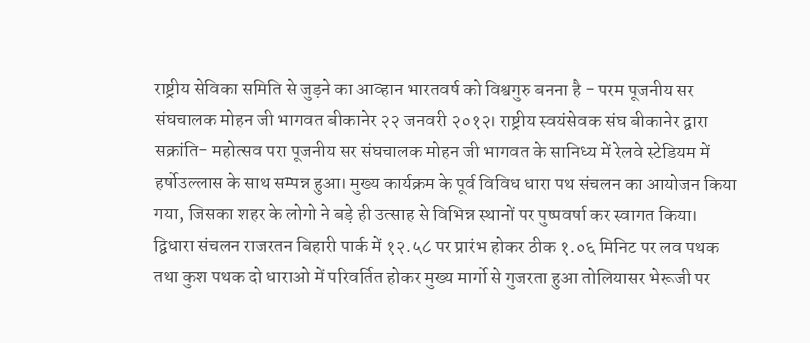राष्ट्रीय सेविका समिति से जुड़ने का आव्हान भारतवर्ष को विश्वगुरु बनना है - परम पूजनीय सर संघचालक मोहन जी भागवत बीकानेर २२ जनवरी २०१२। राष्ट्रीय स्वयंसेवक संघ बीकानेर द्वारा सक्रांति- महोत्सव परा पूजनीय सर संघचालक मोहन जी भागवत के सानिध्य में रेलवे स्टेडियम में हर्षोउल्लास के साथ सम्पन्न हुआ। मुख्य कार्यक्रम के पूर्व विविध धारा पथ संचलन का आयोजन किया गया, जिसका शहर के लोगो ने बड़े ही उत्साह से विभिन्न स्थानों पर पुष्पवर्षा कर स्वागत किया। द्विधारा संचलन राजरतन बिहारी पार्क में १२.५८ पर प्रारंभ होकर ठीक १.०६ मिनिट पर लव पथक तथा कुश पथक दो धाराओ में परिवर्तित होकर मुख्य मार्गो से गुजरता हुआ तोलियासर भेरूजी पर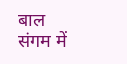बाल संगम में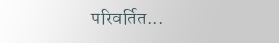परिवर्तित...